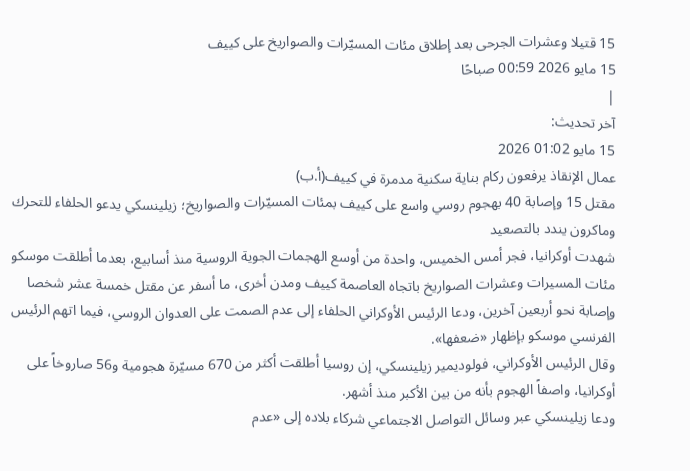15 قتيلا وعشرات الجرحى بعد إطلاق مئات المسيّرات والصواريخ على كييف
15 مايو 2026 00:59 صباحًا
|
آخر تحديث:
15 مايو 01:02 2026
عمال الإنقاذ يرفعون ركام بناية سكنية مدمرة في كييف(أ.ب)
مقتل 15 وإصابة 40 بهجوم روسي واسع على كييف بمئات المسيّرات والصواريخ؛ زيلينسكي يدعو الحلفاء للتحرك وماكرون يندد بالتصعيد
شهدت أوكرانيا، فجر أمس الخميس، واحدة من أوسع الهجمات الجوية الروسية منذ أسابيع، بعدما أطلقت موسكو مئات المسيرات وعشرات الصواريخ باتجاه العاصمة كييف ومدن أخرى، ما أسفر عن مقتل خمسة عشر شخصا وإصابة نحو أربعين آخرين، ودعا الرئيس الأوكراني الحلفاء إلى عدم الصمت على العدوان الروسي، فيما اتهم الرئيس الفرنسي موسكو بإظهار «ضعفها».
وقال الرئيس الأوكراني، فولوديمير زيلينسكي، إن روسيا أطلقت أكثر من 670 مسيّرة هجومية و56 صاروخاً على أوكرانيا، واصفاً الهجوم بأنه من بين الأكبر منذ أشهر.
ودعا زيلينسكي عبر وسائل التواصل الاجتماعي شركاء بلاده إلى «عدم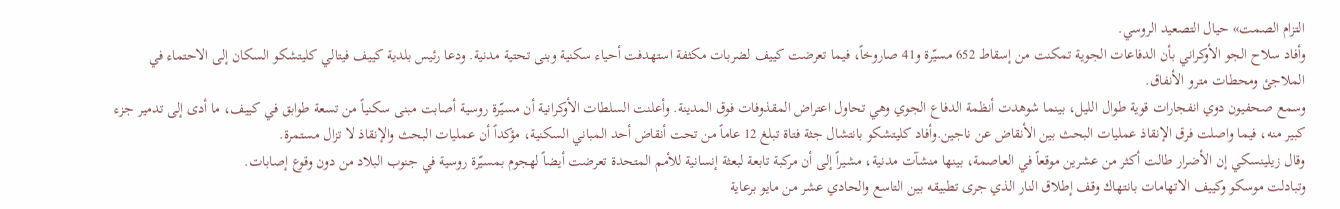التزام الصمت» حيال التصعيد الروسي.
وأفاد سلاح الجو الأوكراني بأن الدفاعات الجوية تمكنت من إسقاط 652 مسيّرة و41 صاروخاً، فيما تعرضت كييف لضربات مكثفة استهدفت أحياء سكنية وبنى تحتية مدنية. ودعا رئيس بلدية كييف فيتالي كليتشكو السكان إلى الاحتماء في الملاجئ ومحطات مترو الأنفاق.
وسمع صحفيون دوي انفجارات قوية طوال الليل، بينما شوهدت أنظمة الدفاع الجوي وهي تحاول اعتراض المقذوفات فوق المدينة. وأعلنت السلطات الأوكرانية أن مسيّرة روسية أصابت مبنى سكنياً من تسعة طوابق في كييف، ما أدى إلى تدمير جزء كبير منه، فيما واصلت فرق الإنقاذ عمليات البحث بين الأنقاض عن ناجين.وأفاد كليتشكو بانتشال جثة فتاة تبلغ 12 عاماً من تحت أنقاض أحد المباني السكنية، مؤكداً أن عمليات البحث والإنقاذ لا تزال مستمرة.
وقال زيلينسكي إن الأضرار طالت أكثر من عشرين موقعاً في العاصمة، بينها منشآت مدنية، مشيراً إلى أن مركبة تابعة لبعثة إنسانية للأمم المتحدة تعرضت أيضاً لهجوم بمسيّرة روسية في جنوب البلاد من دون وقوع إصابات.
وتبادلت موسكو وكييف الاتهامات بانتهاك وقف إطلاق النار الذي جرى تطبيقه بين التاسع والحادي عشر من مايو برعاية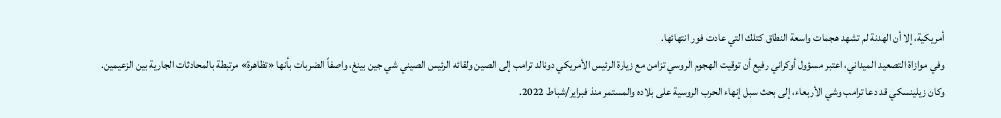أمريكية، إلا أن الهدنة لم تشهد هجمات واسعة النطاق كتلك التي عادت فور انتهائها.
وفي موازاة التصعيد الميداني، اعتبر مسؤول أوكراني رفيع أن توقيت الهجوم الروسي تزامن مع زيارة الرئيس الأمريكي دونالد ترامب إلى الصين ولقائه الرئيس الصيني شي جين بينغ، واصفاً الضربات بأنها «تظاهرة» مرتبطة بالمحادثات الجارية بين الزعيمين.
وكان زيلينسكي قد دعا ترامب وشي الأربعاء، إلى بحث سبل إنهاء الحرب الروسية على بلاده والمستمر منذ فبراير/شباط 2022.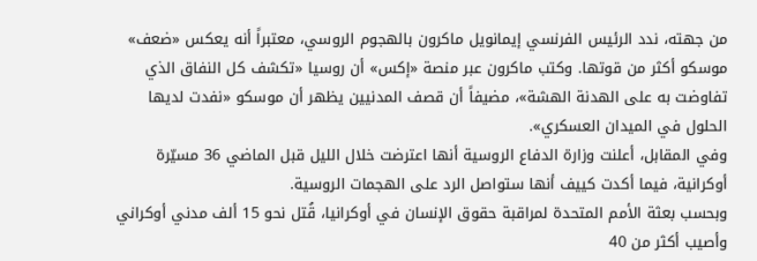من جهته، ندد الرئيس الفرنسي إيمانويل ماكرون بالهجوم الروسي، معتبراً أنه يعكس «ضعف» موسكو أكثر من قوتها. وكتب ماكرون عبر منصة «إكس» أن روسيا «تكشف كل النفاق الذي تفاوضت به على الهدنة الهشة»، مضيفاً أن قصف المدنيين يظهر أن موسكو «نفدت لديها الحلول في الميدان العسكري».
وفي المقابل، أعلنت وزارة الدفاع الروسية أنها اعترضت خلال الليل قبل الماضي 36 مسيّرة أوكرانية، فيما أكدت كييف أنها ستواصل الرد على الهجمات الروسية.
وبحسب بعثة الأمم المتحدة لمراقبة حقوق الإنسان في أوكرانيا، قُتل نحو 15 ألف مدني أوكراني وأصيب أكثر من 40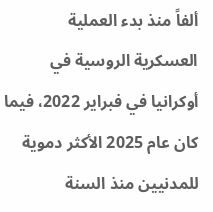ألفاً منذ بدء العملية العسكرية الروسية في أوكرانيا في فبراير 2022، فيما كان عام 2025 الأكثر دموية للمدنيين منذ السنة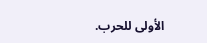الأولى للحرب.